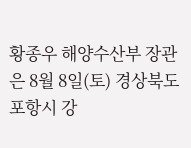황종우 해양수산부 장관은 8월 8일(토) 경상북도 포항시 강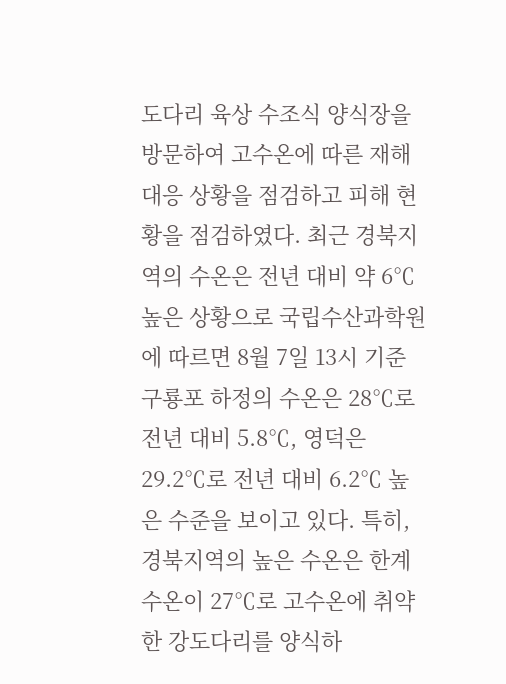도다리 육상 수조식 양식장을 방문하여 고수온에 따른 재해 대응 상황을 점검하고 피해 현황을 점검하였다. 최근 경북지역의 수온은 전년 대비 약 6℃ 높은 상황으로 국립수산과학원에 따르면 8월 7일 13시 기준 구룡포 하정의 수온은 28℃로 전년 대비 5.8℃, 영덕은 29.2℃로 전년 대비 6.2℃ 높은 수준을 보이고 있다. 특히, 경북지역의 높은 수온은 한계수온이 27℃로 고수온에 취약한 강도다리를 양식하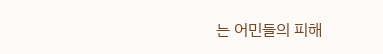는 어민들의 피해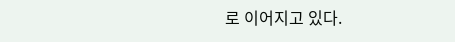로 이어지고 있다.